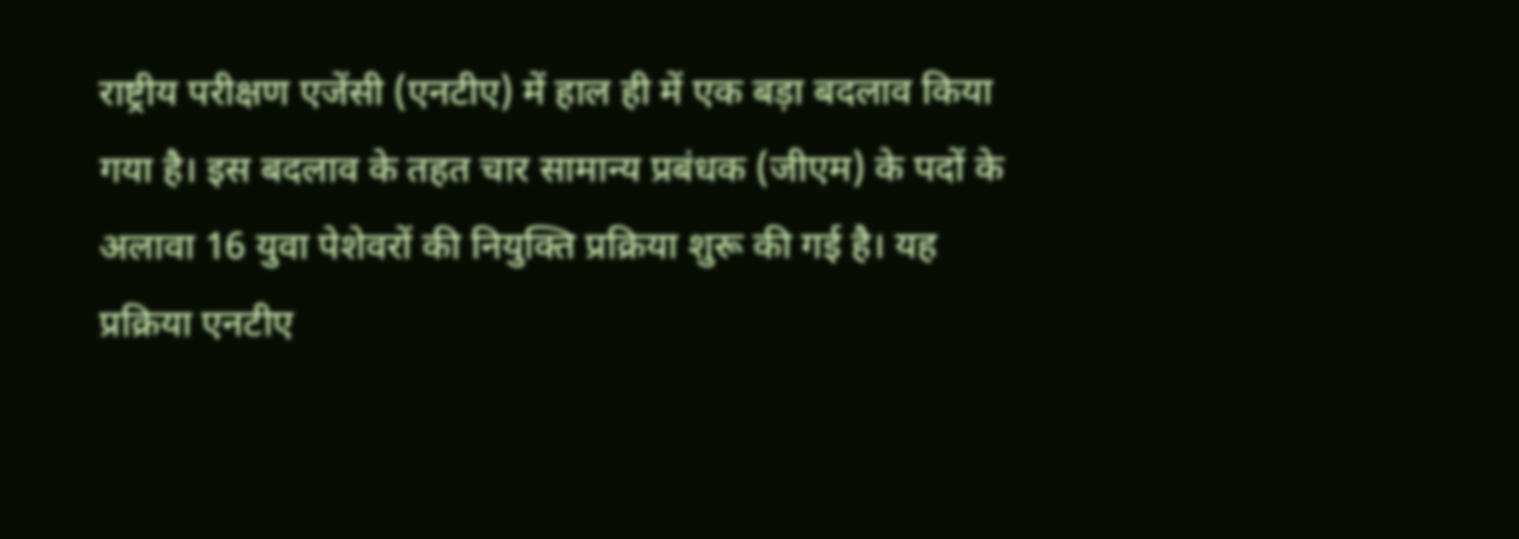राष्ट्रीय परीक्षण एजेंसी (एनटीए) में हाल ही में एक बड़ा बदलाव किया गया है। इस बदलाव के तहत चार सामान्य प्रबंधक (जीएम) के पदों के अलावा 16 युवा पेशेवरों की नियुक्ति प्रक्रिया शुरू की गई है। यह प्रक्रिया एनटीए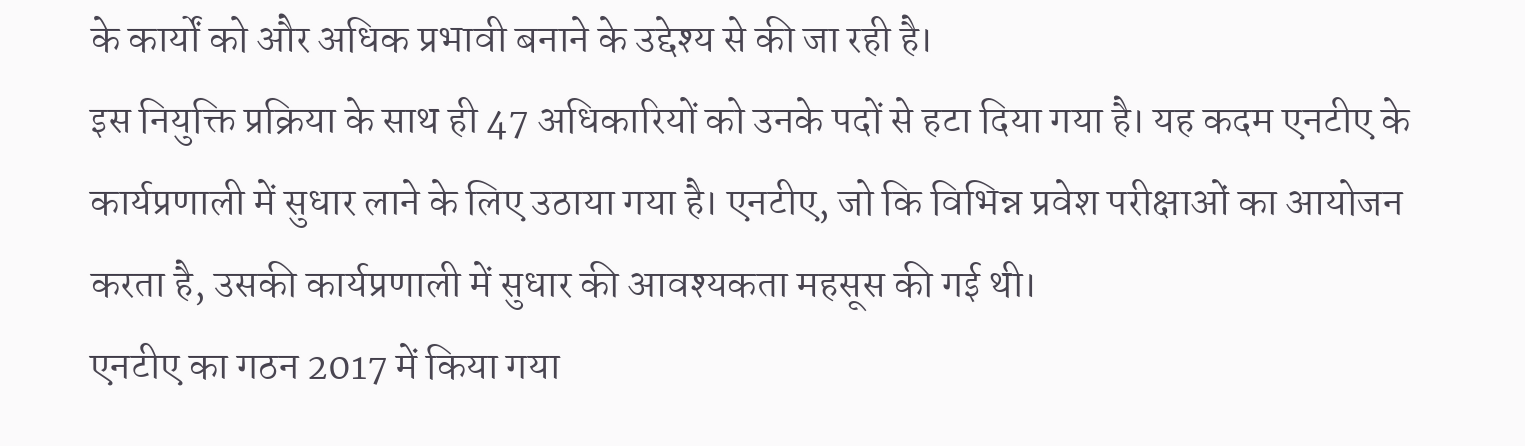के कार्यों को और अधिक प्रभावी बनाने के उद्देश्य से की जा रही है।
इस नियुक्ति प्रक्रिया के साथ ही 47 अधिकारियों को उनके पदों से हटा दिया गया है। यह कदम एनटीए के कार्यप्रणाली में सुधार लाने के लिए उठाया गया है। एनटीए, जो कि विभिन्न प्रवेश परीक्षाओं का आयोजन करता है, उसकी कार्यप्रणाली में सुधार की आवश्यकता महसूस की गई थी।
एनटीए का गठन 2017 में किया गया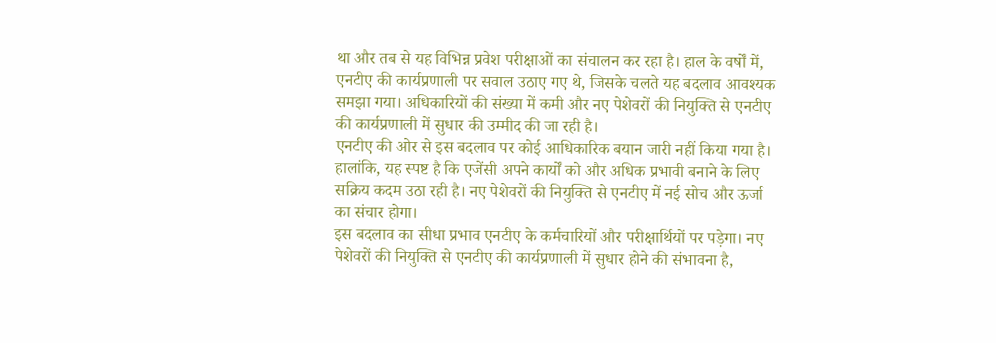था और तब से यह विभिन्न प्रवेश परीक्षाओं का संचालन कर रहा है। हाल के वर्षों में, एनटीए की कार्यप्रणाली पर सवाल उठाए गए थे, जिसके चलते यह बदलाव आवश्यक समझा गया। अधिकारियों की संख्या में कमी और नए पेशेवरों की नियुक्ति से एनटीए की कार्यप्रणाली में सुधार की उम्मीद की जा रही है।
एनटीए की ओर से इस बदलाव पर कोई आधिकारिक बयान जारी नहीं किया गया है। हालांकि, यह स्पष्ट है कि एजेंसी अपने कार्यों को और अधिक प्रभावी बनाने के लिए सक्रिय कदम उठा रही है। नए पेशेवरों की नियुक्ति से एनटीए में नई सोच और ऊर्जा का संचार होगा।
इस बदलाव का सीधा प्रभाव एनटीए के कर्मचारियों और परीक्षार्थियों पर पड़ेगा। नए पेशेवरों की नियुक्ति से एनटीए की कार्यप्रणाली में सुधार होने की संभावना है,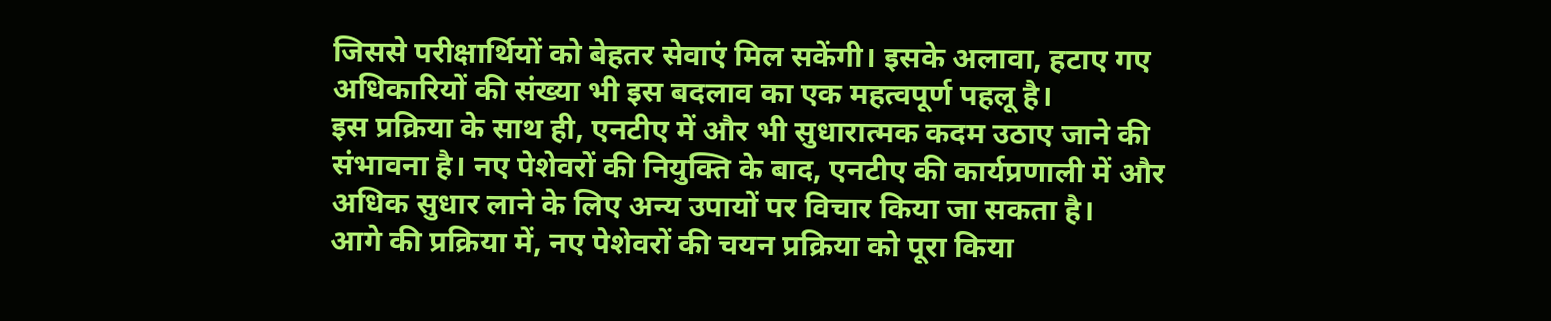जिससे परीक्षार्थियों को बेहतर सेवाएं मिल सकेंगी। इसके अलावा, हटाए गए अधिकारियों की संख्या भी इस बदलाव का एक महत्वपूर्ण पहलू है।
इस प्रक्रिया के साथ ही, एनटीए में और भी सुधारात्मक कदम उठाए जाने की संभावना है। नए पेशेवरों की नियुक्ति के बाद, एनटीए की कार्यप्रणाली में और अधिक सुधार लाने के लिए अन्य उपायों पर विचार किया जा सकता है।
आगे की प्रक्रिया में, नए पेशेवरों की चयन प्रक्रिया को पूरा किया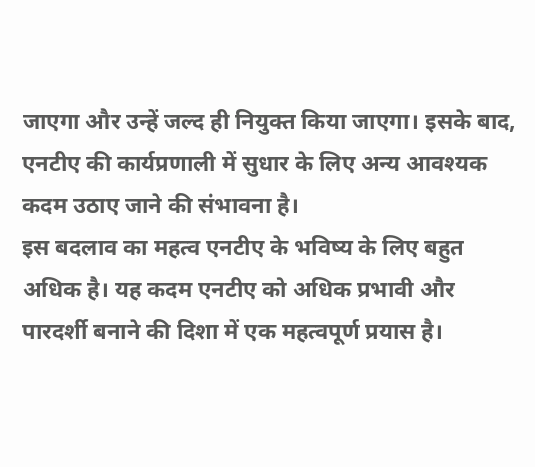जाएगा और उन्हें जल्द ही नियुक्त किया जाएगा। इसके बाद, एनटीए की कार्यप्रणाली में सुधार के लिए अन्य आवश्यक कदम उठाए जाने की संभावना है।
इस बदलाव का महत्व एनटीए के भविष्य के लिए बहुत अधिक है। यह कदम एनटीए को अधिक प्रभावी और पारदर्शी बनाने की दिशा में एक महत्वपूर्ण प्रयास है।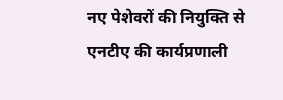नए पेशेवरों की नियुक्ति से एनटीए की कार्यप्रणाली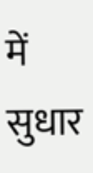में सुधार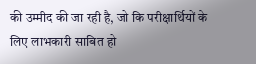की उम्मीद की जा रही है, जो कि परीक्षार्थियों के लिए लाभकारी साबित हो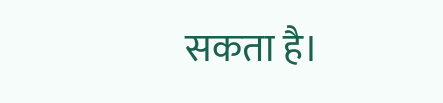सकता है।